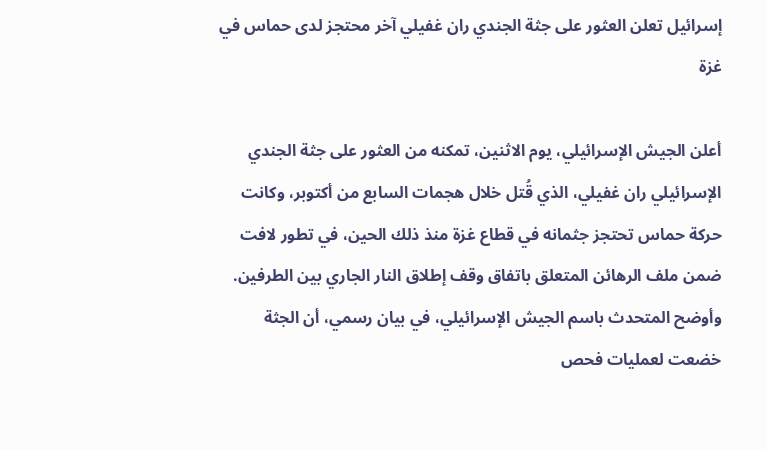إسرائيل تعلن العثور على جثة الجندي ران غفيلي آخر محتجز لدى حماس في غزة

أعلن الجيش الإسرائيلي، يوم الاثنين، تمكنه من العثور على جثة الجندي الإسرائيلي ران غفيلي، الذي قُتل خلال هجمات السابع من أكتوبر، وكانت حركة حماس تحتجز جثمانه في قطاع غزة منذ ذلك الحين، في تطور لافت ضمن ملف الرهائن المتعلق باتفاق وقف إطلاق النار الجاري بين الطرفين.
وأوضح المتحدث باسم الجيش الإسرائيلي، في بيان رسمي، أن الجثة خضعت لعمليات فحص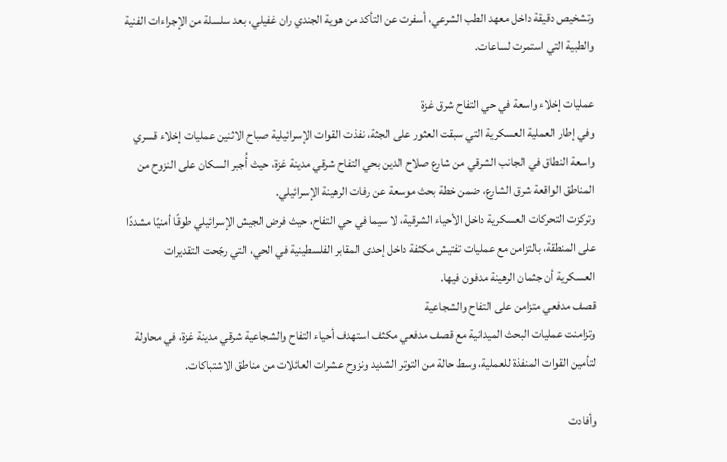وتشخيص دقيقة داخل معهد الطب الشرعي، أسفرت عن التأكد من هوية الجندي ران غفيلي، بعد سلسلة من الإجراءات الفنية والطبية التي استمرت لساعات.

عمليات إخلاء واسعة في حي التفاح شرق غزة
وفي إطار العملية العسكرية التي سبقت العثور على الجثة، نفذت القوات الإسرائيلية صباح الاثنين عمليات إخلاء قسري واسعة النطاق في الجانب الشرقي من شارع صلاح الدين بحي التفاح شرقي مدينة غزة، حيث أُجبر السكان على النزوح من المناطق الواقعة شرق الشارع، ضمن خطة بحث موسعة عن رفات الرهينة الإسرائيلي.
وتركزت التحركات العسكرية داخل الأحياء الشرقية، لا سيما في حي التفاح، حيث فرض الجيش الإسرائيلي طوقًا أمنيًا مشددًا على المنطقة، بالتزامن مع عمليات تفتيش مكثفة داخل إحدى المقابر الفلسطينية في الحي، التي رجّحت التقديرات العسكرية أن جثمان الرهينة مدفون فيها.
قصف مدفعي متزامن على التفاح والشجاعية
وتزامنت عمليات البحث الميدانية مع قصف مدفعي مكثف استهدف أحياء التفاح والشجاعية شرقي مدينة غزة، في محاولة لتأمين القوات المنفذة للعملية، وسط حالة من التوتر الشديد ونزوح عشرات العائلات من مناطق الاشتباكات.

وأفادت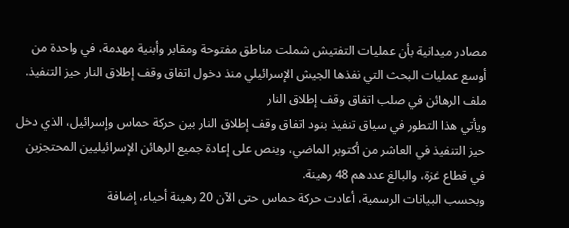مصادر ميدانية بأن عمليات التفتيش شملت مناطق مفتوحة ومقابر وأبنية مهدمة، في واحدة من أوسع عمليات البحث التي نفذها الجيش الإسرائيلي منذ دخول اتفاق وقف إطلاق النار حيز التنفيذ.
ملف الرهائن في صلب اتفاق وقف إطلاق النار
ويأتي هذا التطور في سياق تنفيذ بنود اتفاق وقف إطلاق النار بين حركة حماس وإسرائيل، الذي دخل حيز التنفيذ في العاشر من أكتوبر الماضي، وينص على إعادة جميع الرهائن الإسرائيليين المحتجزين في قطاع غزة، والبالغ عددهم 48 رهينة.
وبحسب البيانات الرسمية، أعادت حركة حماس حتى الآن 20 رهينة أحياء، إضافة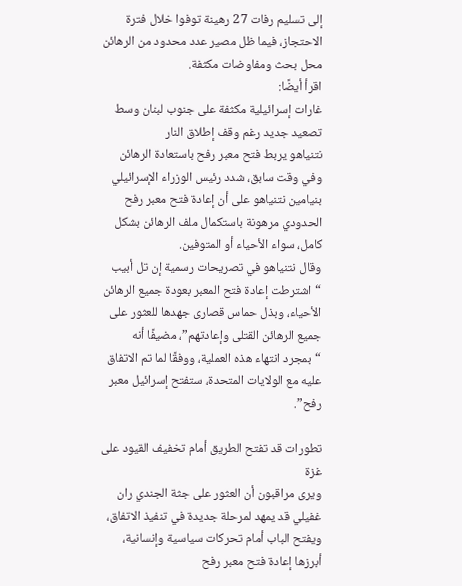إلى تسليم رفات 27 رهينة توفوا خلال فترة الاحتجاز، فيما ظل مصير عدد محدود من الرهائن محل بحث ومفاوضات مكثفة.
اقرأ أيضًا:
غارات إسرائيلية مكثفة على جنوب لبنان وسط تصعيد جديد رغم وقف إطلاق النار
نتنياهو يربط فتح معبر رفح باستعادة الرهائن
وفي وقت سابق، شدد رئيس الوزراء الإسرائيلي بنيامين نتنياهو على أن إعادة فتح معبر رفح الحدودي مرهونة باستكمال ملف الرهائن بشكل كامل، سواء الأحياء أو المتوفين.
وقال نتنياهو في تصريحات رسمية إن تل أبيب “اشترطت إعادة فتح المعبر بعودة جميع الرهائن الأحياء، وبذل حماس قصارى جهدها للعثور على جميع الرهائن القتلى وإعادتهم”، مضيفًا أنه “بمجرد انتهاء هذه العملية، ووفقًا لما تم الاتفاق عليه مع الولايات المتحدة، ستفتح إسرائيل معبر رفح”.

تطورات قد تفتح الطريق أمام تخفيف القيود على غزة
ويرى مراقبون أن العثور على جثة الجندي ران غفيلي قد يمهد لمرحلة جديدة في تنفيذ الاتفاق، ويفتح الباب أمام تحركات سياسية وإنسانية، أبرزها إعادة فتح معبر رفح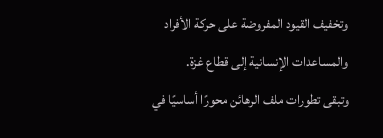وتخفيف القيود المفروضة على حركة الأفراد والمساعدات الإنسانية إلى قطاع غزة.
وتبقى تطورات ملف الرهائن محورًا أساسيًا في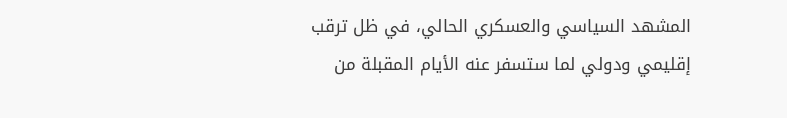المشهد السياسي والعسكري الحالي، في ظل ترقب إقليمي ودولي لما ستسفر عنه الأيام المقبلة من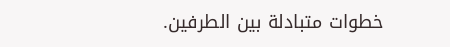خطوات متبادلة بين الطرفين.